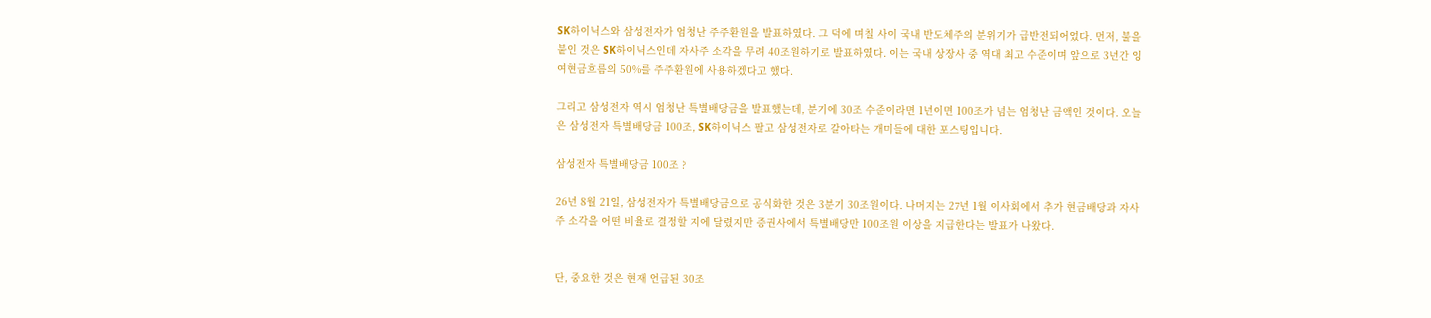SK하이닉스와 삼성전자가 엄청난 주주환원을 발표하였다. 그 덕에 며칠 사이 국내 반도체주의 분위기가 급반전되어었다. 먼저, 불을 붙인 것은 SK하이닉스인데 자사주 소각을 무려 40조원하기로 발표하였다. 이는 국내 상장사 중 역대 최고 수준이며 앞으로 3년간 잉여현금흐름의 50%를 주주환원에 사용하겠다고 했다.

그리고 삼성전자 역시 엄청난 특별배당금을 발표했는데, 분기에 30조 수준이라면 1년이면 100조가 넘는 엄청난 금액인 것이다. 오늘은 삼성전자 특별배당금 100조, SK하이닉스 팔고 삼성전자로 갈아타는 개미들에 대한 포스팅입니다.

삼성전자 특별배당금 100조 ?

26년 8월 21일, 삼성전자가 특별배당금으로 공식화한 것은 3분기 30조원이다. 나머지는 27년 1월 이사회에서 추가 현금배당과 자사주 소각을 어떤 비율로 결정할 지에 달렸지만 증권사에서 특별배당만 100조원 이상을 지급한다는 발표가 나왔다.


단, 중요한 것은 현재 언급된 30조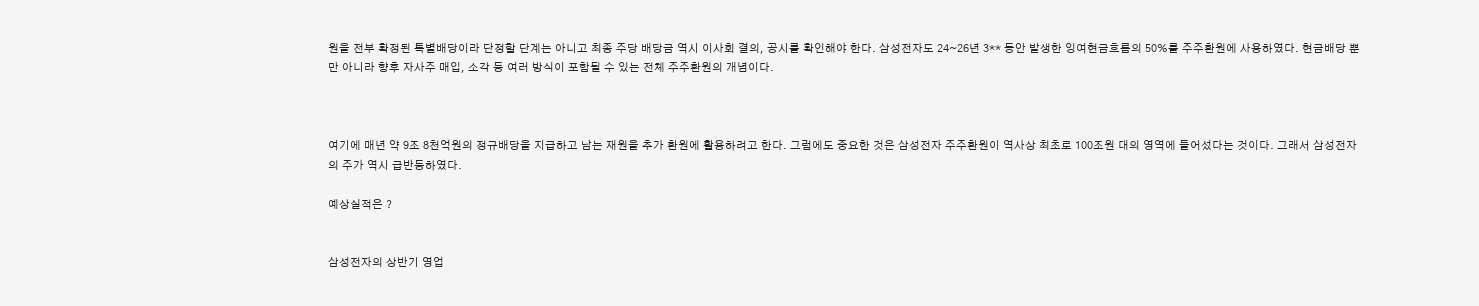원을 전부 확정된 특별배당이라 단정할 단계는 아니고 최종 주당 배당금 역시 이사회 결의, 공시를 확인해야 한다. 삼성전자도 24~26년 3** 동안 발생한 잉여현금흐름의 50%를 주주환원에 사용하였다. 현금배당 뿐만 아니라 향후 자사주 매입, 소각 등 여러 방식이 포함될 수 있는 전체 주주환원의 개념이다.



여기에 매년 약 9조 8천억원의 정규배당을 지급하고 남는 재원을 추가 환원에 활용하려고 한다. 그럼에도 중요한 것은 삼성전자 주주환원이 역사상 최초로 100조원 대의 영역에 들어섰다는 것이다. 그래서 삼성전자의 주가 역시 급반등하였다.

예상실적은 ?


삼성전자의 상반기 영업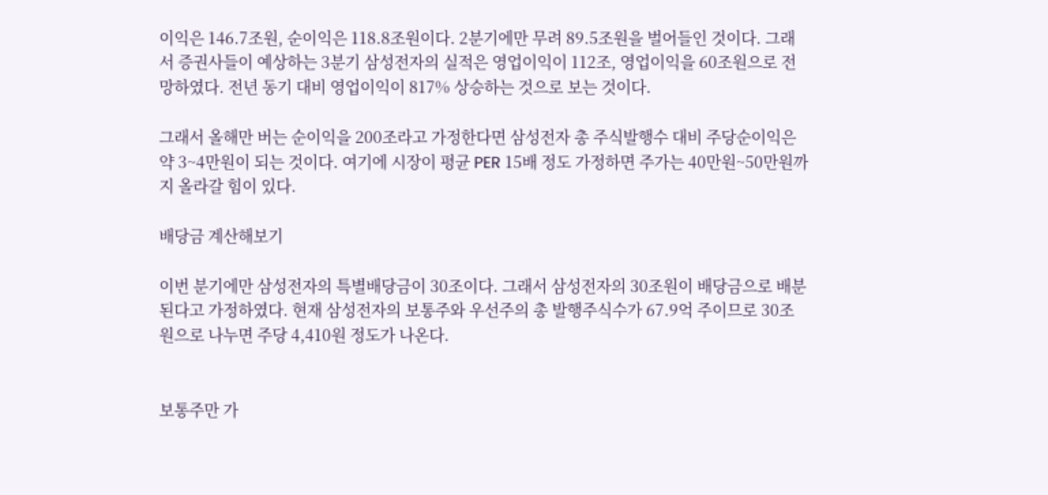이익은 146.7조원, 순이익은 118.8조원이다. 2분기에만 무려 89.5조원을 벌어들인 것이다. 그래서 증권사들이 예상하는 3분기 삼성전자의 실적은 영업이익이 112조, 영업이익을 60조원으로 전망하였다. 전년 동기 대비 영업이익이 817% 상승하는 것으로 보는 것이다.

그래서 올해만 버는 순이익을 200조라고 가정한다면 삼성전자 총 주식발행수 대비 주당순이익은 약 3~4만원이 되는 것이다. 여기에 시장이 평균 PER 15배 정도 가정하면 주가는 40만원~50만원까지 올라갈 힘이 있다.

배당금 계산해보기

이번 분기에만 삼성전자의 특별배당금이 30조이다. 그래서 삼성전자의 30조원이 배당금으로 배분된다고 가정하였다. 현재 삼성전자의 보통주와 우선주의 총 발행주식수가 67.9억 주이므로 30조원으로 나누면 주당 4,410원 정도가 나온다.


보통주만 가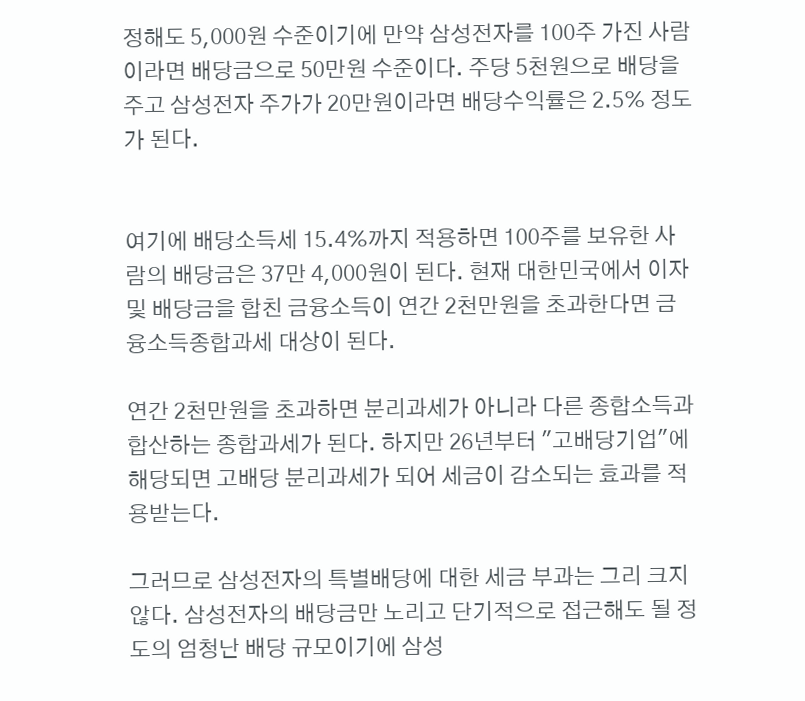정해도 5,000원 수준이기에 만약 삼성전자를 100주 가진 사람이라면 배당금으로 50만원 수준이다. 주당 5천원으로 배당을 주고 삼성전자 주가가 20만원이라면 배당수익률은 2.5% 정도가 된다.


여기에 배당소득세 15.4%까지 적용하면 100주를 보유한 사람의 배당금은 37만 4,000원이 된다. 현재 대한민국에서 이자 및 배당금을 합친 금융소득이 연간 2천만원을 초과한다면 금융소득종합과세 대상이 된다.

연간 2천만원을 초과하면 분리과세가 아니라 다른 종합소득과 합산하는 종합과세가 된다. 하지만 26년부터 "고배당기업"에 해당되면 고배당 분리과세가 되어 세금이 감소되는 효과를 적용받는다.

그러므로 삼성전자의 특별배당에 대한 세금 부과는 그리 크지 않다. 삼성전자의 배당금만 노리고 단기적으로 접근해도 될 정도의 엄청난 배당 규모이기에 삼성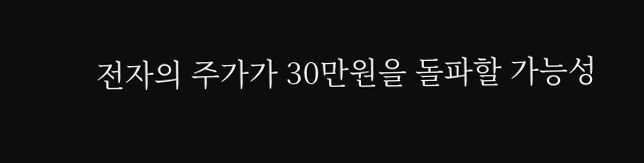전자의 주가가 30만원을 돌파할 가능성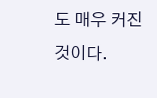도 매우 커진 것이다.